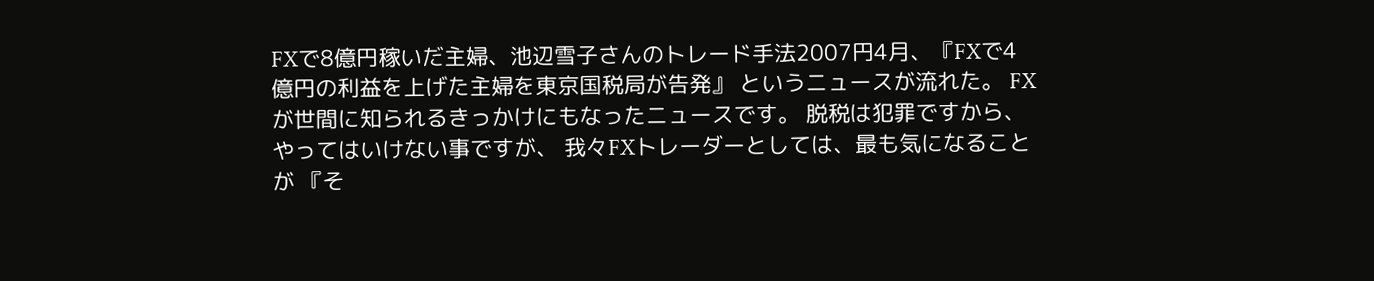FXで8億円稼いだ主婦、池辺雪子さんのトレード手法2007円4月、『FXで4億円の利益を上げた主婦を東京国税局が告発』 というニュースが流れた。 FXが世間に知られるきっかけにもなったニュースです。 脱税は犯罪ですから、やってはいけない事ですが、 我々FXトレーダーとしては、最も気になることが 『そ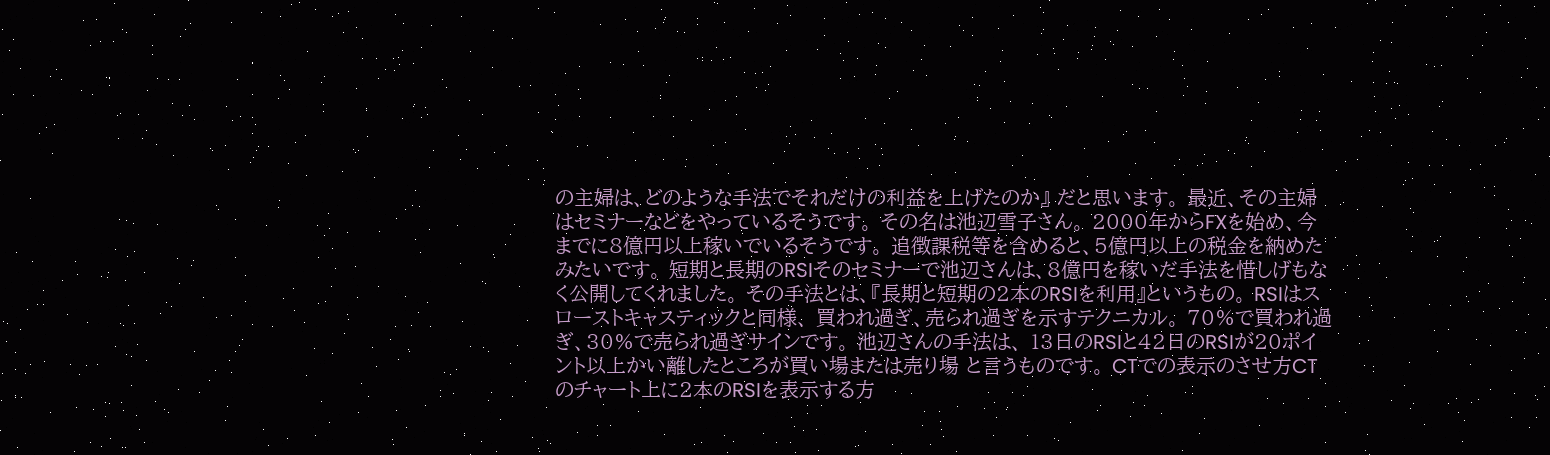の主婦は、どのような手法でそれだけの利益を上げたのか』 だと思います。 最近、その主婦はセミナーなどをやっているそうです。 その名は池辺雪子さん。 2000年からFXを始め、今までに8億円以上稼いでいるそうです。 追徴課税等を含めると、5億円以上の税金を納めたみたいです。 短期と長期のRSIそのセミナーで池辺さんは、8億円を稼いだ手法を惜しげもなく公開してくれました。 その手法とは、『長期と短期の2本のRSIを利用』というもの。 RSIはスローストキャスティックと同様、 買われ過ぎ、売られ過ぎを示すテクニカル。 70%で買われ過ぎ、30%で売られ過ぎサインです。 池辺さんの手法は、 13日のRSIと42日のRSIが20ポイント以上かい離したところが買い場または売り場 と言うものです。 CTでの表示のさせ方CTのチャート上に2本のRSIを表示する方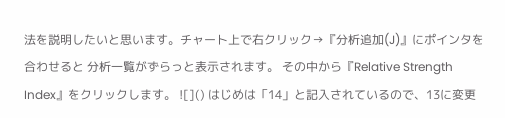法を説明したいと思います。チャート上で右クリック→『分析追加(J)』にポインタを合わせると 分析一覧がずらっと表示されます。 その中から『Relative Strength Index』をクリックします。 ![]() はじめは「14」と記入されているので、13に変更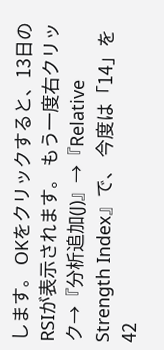します。 OKをクリックすると、13日のRSIが表示されます。 もう一度右クリック→『分析追加(J)』→『Relative Strength Index』で、 今度は「14」を42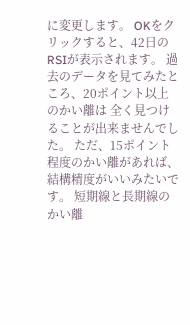に変更します。 OKをクリックすると、42日のRSIが表示されます。 過去のデータを見てみたところ、20ポイント以上のかい離は 全く見つけることが出来ませんでした。 ただ、15ポイント程度のかい離があれば、結構精度がいいみたいです。 短期線と長期線のかい離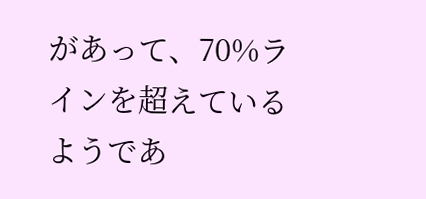があって、70%ラインを超えているようであ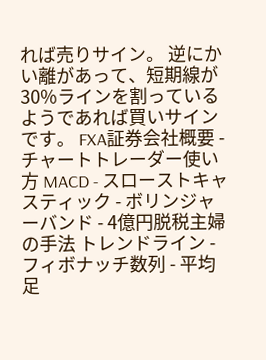れば売りサイン。 逆にかい離があって、短期線が30%ラインを割っているようであれば買いサインです。 FXA証券会社概要 - チャートトレーダー使い方 MACD - スローストキャスティック - ボリンジャーバンド - 4億円脱税主婦の手法 トレンドライン - フィボナッチ数列 - 平均足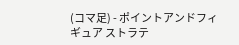(コマ足) - ポイントアンドフィギュア ストラテ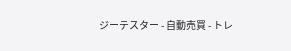ジーテスター - 自動売買 - トレ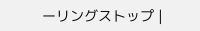ーリングストップ |